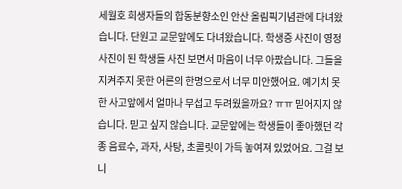세월호 희생자들의 합동분향소인 안산 올림픽기념관에 다녀왔습니다. 단원고 교문앞에도 다녀왔습니다. 학생증 사진이 영정사진이 된 학생들 사진 보면서 마음이 너무 아팠습니다. 그들을 지켜주지 못한 어른의 한명으로서 너무 미안했어요. 예기치 못한 사고앞에서 얼마나 무섭고 두려웠을까요? ㅠㅠ 믿어지지 않습니다. 믿고 싶지 않습니다. 교문앞에는 학생들이 좋아했던 각종 음료수, 과자, 사탕, 초콜릿이 가득 놓여져 있었어요. 그걸 보니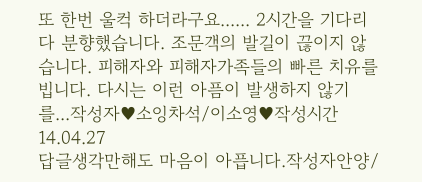또 한번 울컥 하더라구요...... 2시간을 기다리다 분향했습니다. 조문객의 발길이 끊이지 않습니다. 피해자와 피해자가족들의 빠른 치유를 빕니다. 다시는 이런 아픔이 발생하지 않기를...작성자♥소잉차석/이소영♥작성시간14.04.27
답글생각만해도 마음이 아픕니다.작성자안양/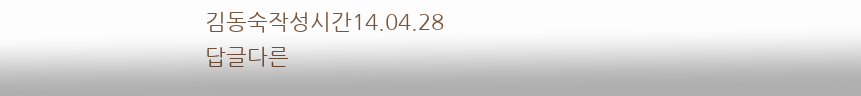김동숙작성시간14.04.28
답글다른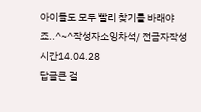아이들도 모두 빨리 찾기를 바래야죠..^~^작성자소잉차석/ 전금자작성시간14.04.28
답글큰 걸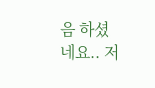음 하셨네요.. 저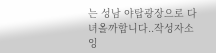는 성남 야탑광장으로 다녀올까합니다..작성자소잉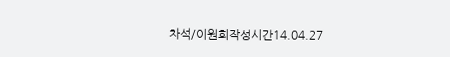차석/이원희작성시간14.04.27